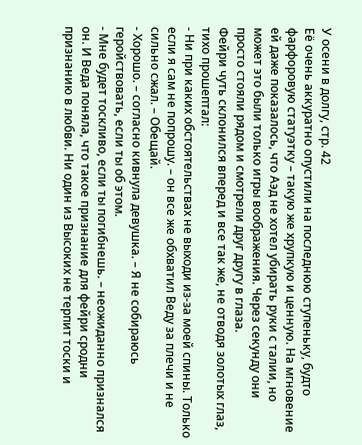У осени в долгу, стр. 42
Её очень аккуратно опустили на последнюю ступеньку, будто фарфоровую статуэтку – такую же хрупкую и ценную. На мгновение ей даже показалось, что Аэд не хотел убирать руки с талии, но может это были только игры воображения. Через секунду они просто стояли рядом и смотрели друг другу в глаза.
Фейри чуть склонился вперед и все так же, не отводя золотых глаз, тихо прошептал:
- Ни при каких обстоятельствах не выходи из-за моей спины. Только если я сам не попрошу. – он все же обхватил Веду за плечи и не сильно сжал. – Обещай.
- Хорошо. – согласно кивнула девушка. – Я не собираюсь геройствовать, если ты об этом.
- Мне будет тоскливо, если ты погибнешь. – неожиданно признался он. И Веда поняла, что такое признание для фейри сродни признанию в любви. Ни один из Высоких не терпит тоски и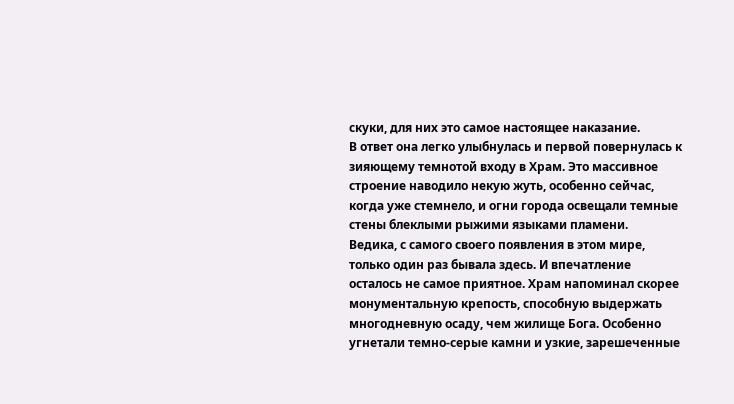скуки, для них это самое настоящее наказание.
В ответ она легко улыбнулась и первой повернулась к зияющему темнотой входу в Храм. Это массивное строение наводило некую жуть, особенно сейчас, когда уже стемнело, и огни города освещали темные стены блеклыми рыжими языками пламени.
Ведика, с самого своего появления в этом мире, только один раз бывала здесь. И впечатление осталось не самое приятное. Храм напоминал скорее монументальную крепость, способную выдержать многодневную осаду, чем жилище Бога. Особенно угнетали темно-серые камни и узкие, зарешеченные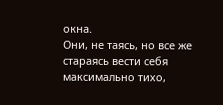окна.
Они, не таясь, но все же стараясь вести себя максимально тихо,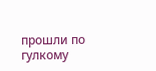прошли по гулкому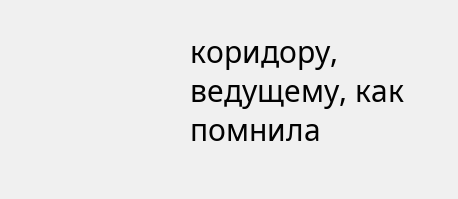коридору, ведущему, как помнила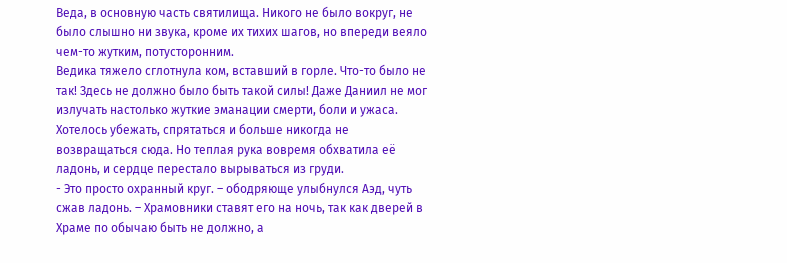Веда, в основную часть святилища. Никого не было вокруг, не было слышно ни звука, кроме их тихих шагов, но впереди веяло чем-то жутким, потусторонним.
Ведика тяжело сглотнула ком, вставший в горле. Что-то было не так! Здесь не должно было быть такой силы! Даже Даниил не мог излучать настолько жуткие эманации смерти, боли и ужаса. Хотелось убежать, спрятаться и больше никогда не возвращаться сюда. Но теплая рука вовремя обхватила её ладонь, и сердце перестало вырываться из груди.
- Это просто охранный круг. – ободряюще улыбнулся Аэд, чуть сжав ладонь. – Храмовники ставят его на ночь, так как дверей в Храме по обычаю быть не должно, а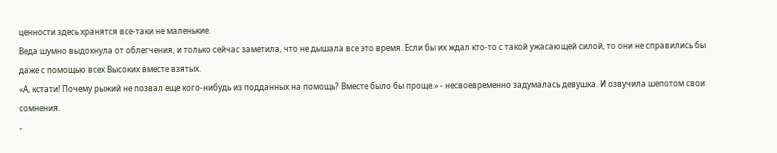ценности здесь хранятся все-таки не маленькие.
Веда шумно выдохнула от облегчения, и только сейчас заметила, что не дышала все это время. Если бы их ждал кто-то с такой ужасающей силой, то они не справились бы даже с помощью всех Высоких вместе взятых.
«А, кстати! Почему рыжий не позвал еще кого-нибудь из подданных на помощь? Вместе было бы проще.» - несвоевременно задумалась девушка. И озвучила шепотом свои сомнения.
-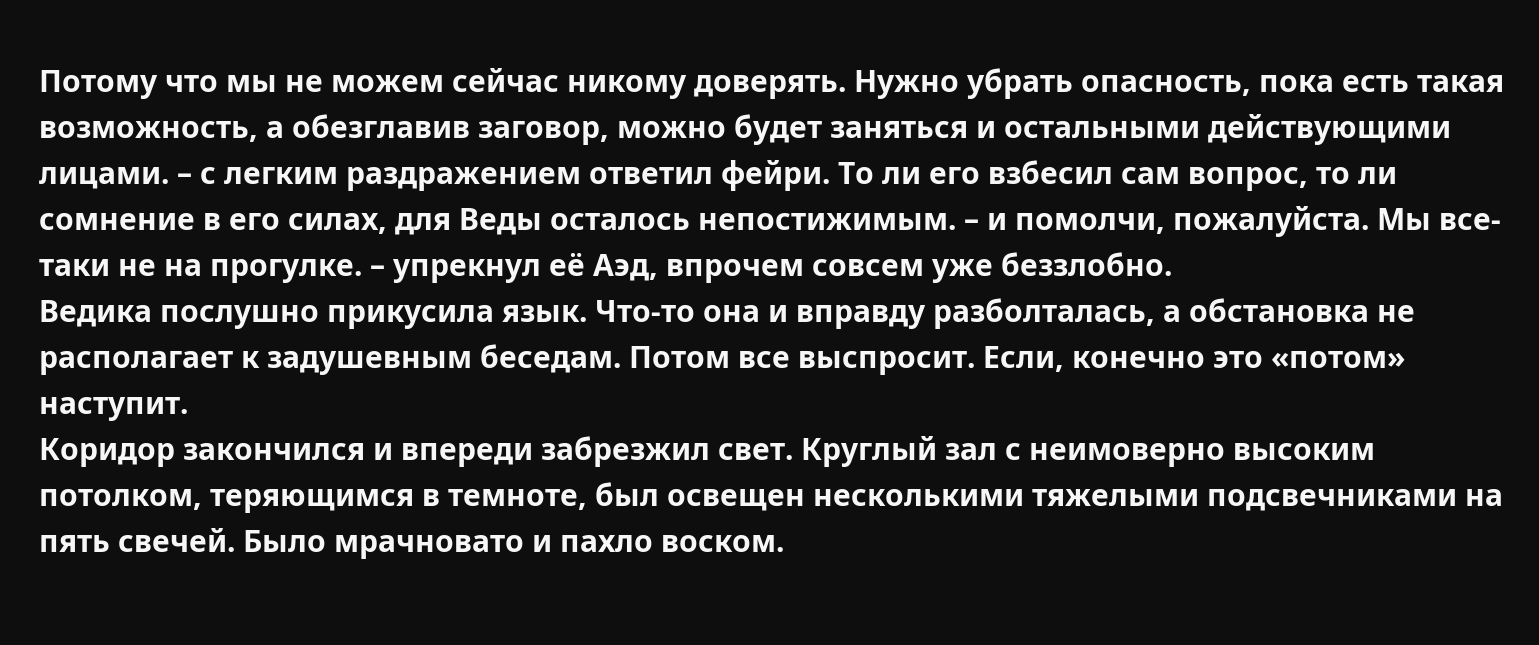Потому что мы не можем сейчас никому доверять. Нужно убрать опасность, пока есть такая возможность, а обезглавив заговор, можно будет заняться и остальными действующими лицами. – с легким раздражением ответил фейри. То ли его взбесил сам вопрос, то ли сомнение в его силах, для Веды осталось непостижимым. – и помолчи, пожалуйста. Мы все-таки не на прогулке. – упрекнул её Аэд, впрочем совсем уже беззлобно.
Ведика послушно прикусила язык. Что-то она и вправду разболталась, а обстановка не располагает к задушевным беседам. Потом все выспросит. Если, конечно это «потом» наступит.
Коридор закончился и впереди забрезжил свет. Круглый зал с неимоверно высоким потолком, теряющимся в темноте, был освещен несколькими тяжелыми подсвечниками на пять свечей. Было мрачновато и пахло воском.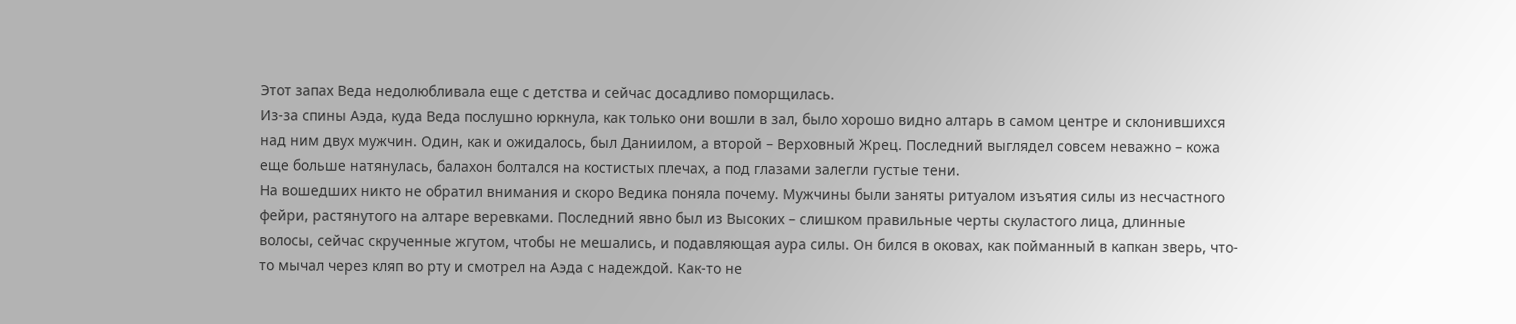Этот запах Веда недолюбливала еще с детства и сейчас досадливо поморщилась.
Из-за спины Аэда, куда Веда послушно юркнула, как только они вошли в зал, было хорошо видно алтарь в самом центре и склонившихся над ним двух мужчин. Один, как и ожидалось, был Даниилом, а второй – Верховный Жрец. Последний выглядел совсем неважно – кожа еще больше натянулась, балахон болтался на костистых плечах, а под глазами залегли густые тени.
На вошедших никто не обратил внимания и скоро Ведика поняла почему. Мужчины были заняты ритуалом изъятия силы из несчастного фейри, растянутого на алтаре веревками. Последний явно был из Высоких – слишком правильные черты скуластого лица, длинные волосы, сейчас скрученные жгутом, чтобы не мешались, и подавляющая аура силы. Он бился в оковах, как пойманный в капкан зверь, что-то мычал через кляп во рту и смотрел на Аэда с надеждой. Как-то не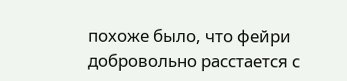похоже было, что фейри добровольно расстается с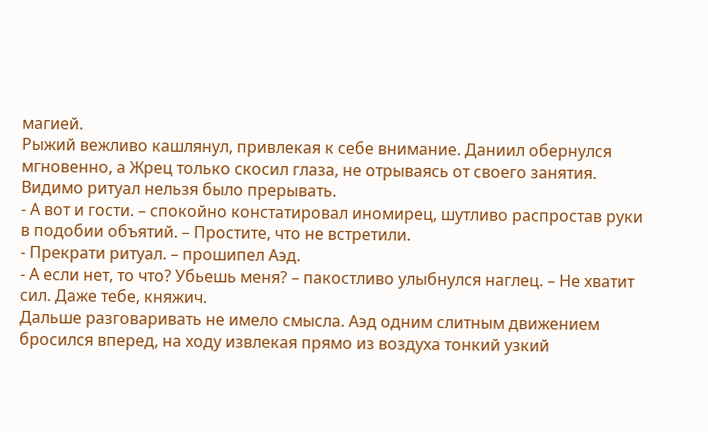магией.
Рыжий вежливо кашлянул, привлекая к себе внимание. Даниил обернулся мгновенно, а Жрец только скосил глаза, не отрываясь от своего занятия. Видимо ритуал нельзя было прерывать.
- А вот и гости. – спокойно констатировал иномирец, шутливо распростав руки в подобии объятий. – Простите, что не встретили.
- Прекрати ритуал. – прошипел Аэд.
- А если нет, то что? Убьешь меня? – пакостливо улыбнулся наглец. – Не хватит сил. Даже тебе, княжич.
Дальше разговаривать не имело смысла. Аэд одним слитным движением бросился вперед, на ходу извлекая прямо из воздуха тонкий узкий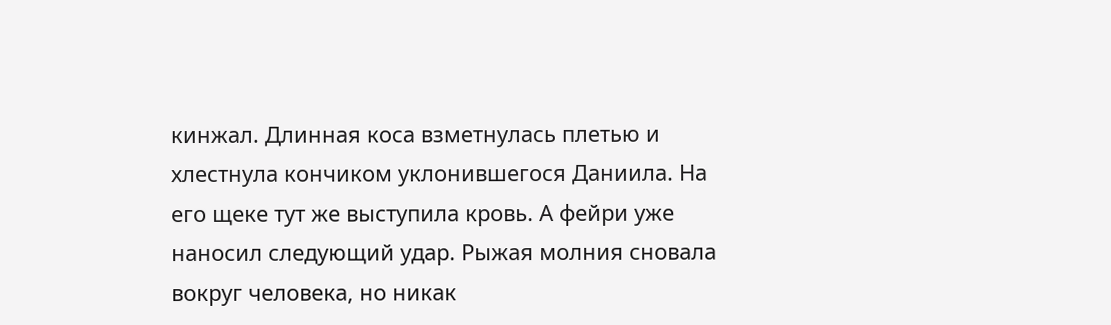кинжал. Длинная коса взметнулась плетью и хлестнула кончиком уклонившегося Даниила. На его щеке тут же выступила кровь. А фейри уже наносил следующий удар. Рыжая молния сновала вокруг человека, но никак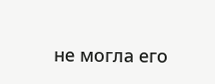не могла его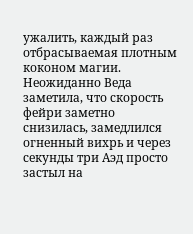ужалить, каждый раз отбрасываемая плотным коконом магии.
Неожиданно Веда заметила, что скорость фейри заметно снизилась, замедлился огненный вихрь и через секунды три Аэд просто застыл на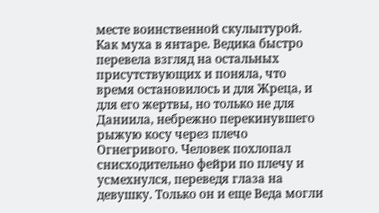месте воинственной скульптурой. Как муха в янтаре. Ведика быстро перевела взгляд на остальных присутствующих и поняла, что время остановилось и для Жреца, и для его жертвы, но только не для Даниила, небрежно перекинувшего рыжую косу через плечо Огнегривого. Человек похлопал снисходительно фейри по плечу и усмехнулся, переведя глаза на девушку. Только он и еще Веда могли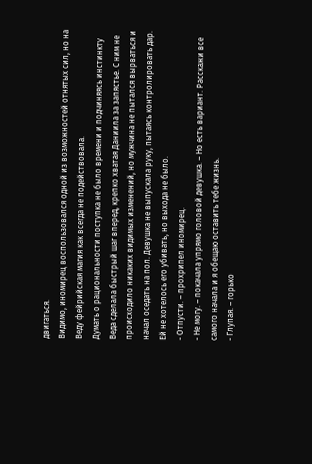двигаться.
Видимо, иномирец воспользовался одной из возможностей отнятых сил, но на Веду фейрийская магия как всегда не подействовала.
Думать о рациональности поступка не было времени и подчиняясь инстинкту Веда сделала быстрый шаг вперед, крепко хватая Даниила за запястье. С ним не происходило никаких видимых изменений, но мужчина не пытался вырваться и начал оседать на пол. Девушка не выпускала руку, пытаясь контролировать дар. Ей не хотелось его убивать, но выхода не было.
- Отпусти. – прохрипел иномирец.
- Не могу. – покачала упрямо головой девушка. – Но есть вариант. Расскажи все самого начала и я обещаю оставить тебе жизнь.
- Глупая. – горько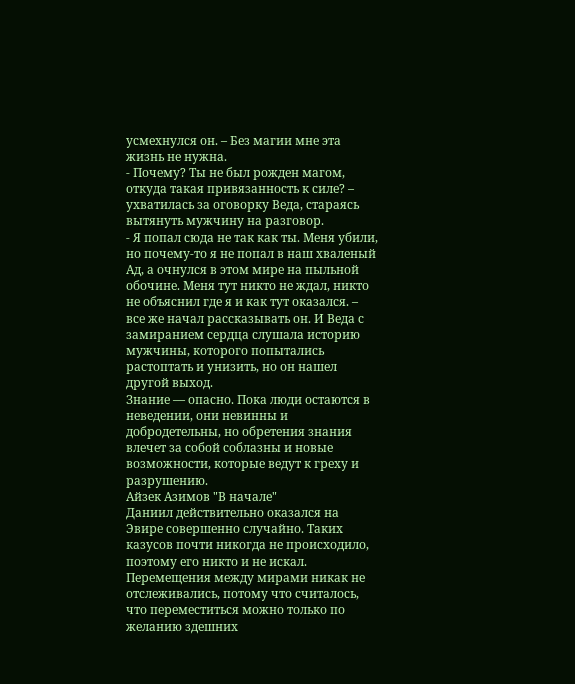усмехнулся он. – Без магии мне эта жизнь не нужна.
- Почему? Ты не был рожден магом, откуда такая привязанность к силе? – ухватилась за оговорку Веда, стараясь вытянуть мужчину на разговор.
- Я попал сюда не так как ты. Меня убили, но почему-то я не попал в наш хваленый Ад, а очнулся в этом мире на пыльной обочине. Меня тут никто не ждал, никто не объяснил где я и как тут оказался. – все же начал рассказывать он. И Веда с замиранием сердца слушала историю мужчины, которого попытались растоптать и унизить, но он нашел другой выход.
Знание — опасно. Пока люди остаются в неведении, они невинны и добродетельны, но обретения знания влечет за собой соблазны и новые возможности, которые ведут к греху и разрушению.
Айзек Азимов "В начале"
Даниил действительно оказался на Эвире совершенно случайно. Таких казусов почти никогда не происходило, поэтому его никто и не искал. Перемещения между мирами никак не отслеживались, потому что считалось, что переместиться можно только по желанию здешних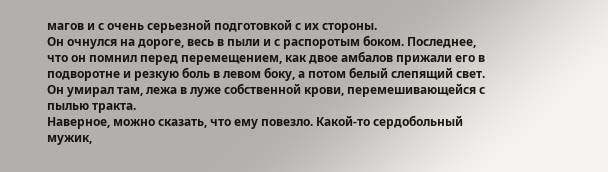магов и с очень серьезной подготовкой с их стороны.
Он очнулся на дороге, весь в пыли и с распоротым боком. Последнее, что он помнил перед перемещением, как двое амбалов прижали его в подворотне и резкую боль в левом боку, а потом белый слепящий свет. Он умирал там, лежа в луже собственной крови, перемешивающейся с пылью тракта.
Наверное, можно сказать, что ему повезло. Какой-то сердобольный мужик,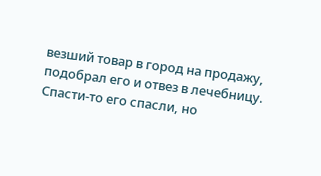везший товар в город на продажу, подобрал его и отвез в лечебницу. Спасти-то его спасли, но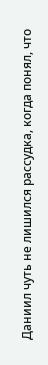Даниил чуть не лишился рассудка, когда понял, что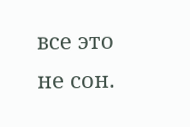все это не сон.